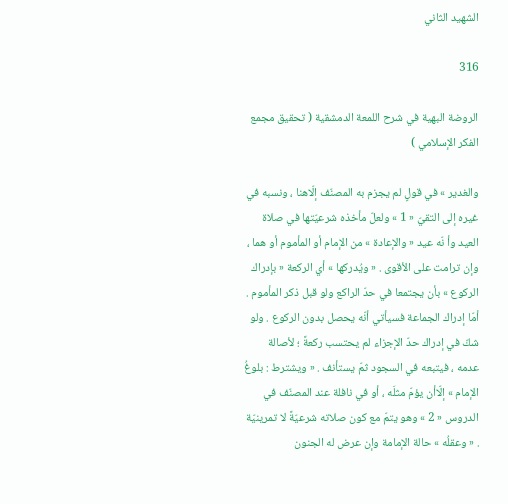الشهيد الثاني

316

الروضة البهية في شرح اللمعة الدمشقية ( تحقيق مجمع الفكر الإسلامي )

والغدير » في قولٍ لم يجزم به المصنّف إلّاهنا ، ونسبه في غيره إلى التقيّ « 1 » ولعلّ مأخذه شرعيّتها في صلاة العيد وأ نّه عيد « والإعادة » من الإمام أو المأموم أو هما ، وإن ترامت على الأقوى . « ويُدركها » أي الركعة « بإدراك الركوع » بأن يجتمعا في حدّ الراكع ولو قبل ذكر المأموم . أمّا إدراك الجماعة فسيأتي أنّه يحصل بدون الركوع . ولو شكّ في إدراك حدّ الإجزاء لم يحتسب ركعةً ؛ لأصالة عدمه ، فيتبعه في السجود ثمّ يستأنف . « ويشترط : بلوغُ الإمام » إلّاأن يؤمّ مثلَه ، أو في نافلة عند المصنّف في الدروس « 2 » وهو يتمّ مع كون صلاته شرعيّةً لا تمرينيّة . « وعقلُه » حالة الإمامة وإن عرض له الجنون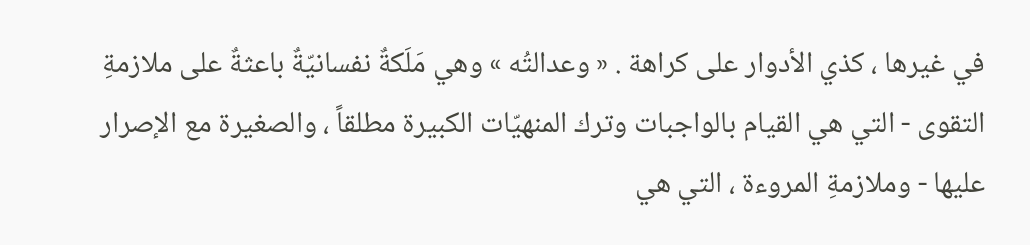في غيرها ، كذي الأدوار على كراهة . « وعدالتُه » وهي مَلَكةٌ نفسانيّةٌ باعثةٌ على ملازمةِ التقوى - التي هي القيام بالواجبات وترك المنهيّات الكبيرة مطلقاً ، والصغيرة مع الإصرار عليها - وملازمةِ المروءة ، التي هي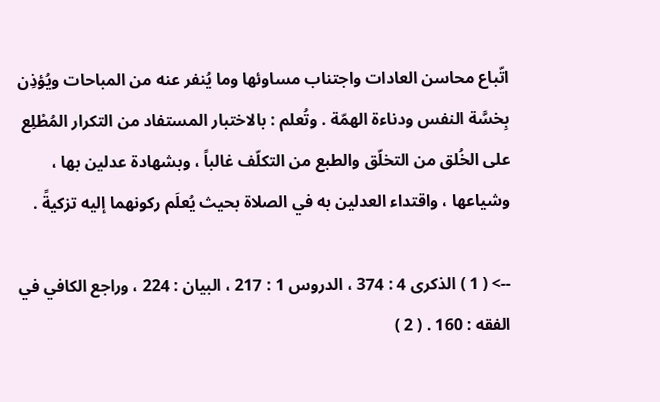اتّباع محاسن العادات واجتناب مساوئها وما يُنفر عنه من المباحات ويُؤذِن بِخسَّة النفس ودناءة الهمّة . وتُعلم : بالاختبار المستفاد من التكرار المُطْلِع على الخُلق من التخلّق والطبع من التكلّف غالباً ، وبشهادة عدلين بها ، وشياعها ، واقتداء العدلين به في الصلاة بحيث يُعلَم ركونهما إليه تزكيةً .

--> ( 1 ) الذكرى 4 : 374 ، الدروس 1 : 217 ، البيان : 224 ، وراجع الكافي في الفقه : 160 . ( 2 )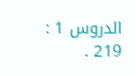الدروس 1 : 219 .